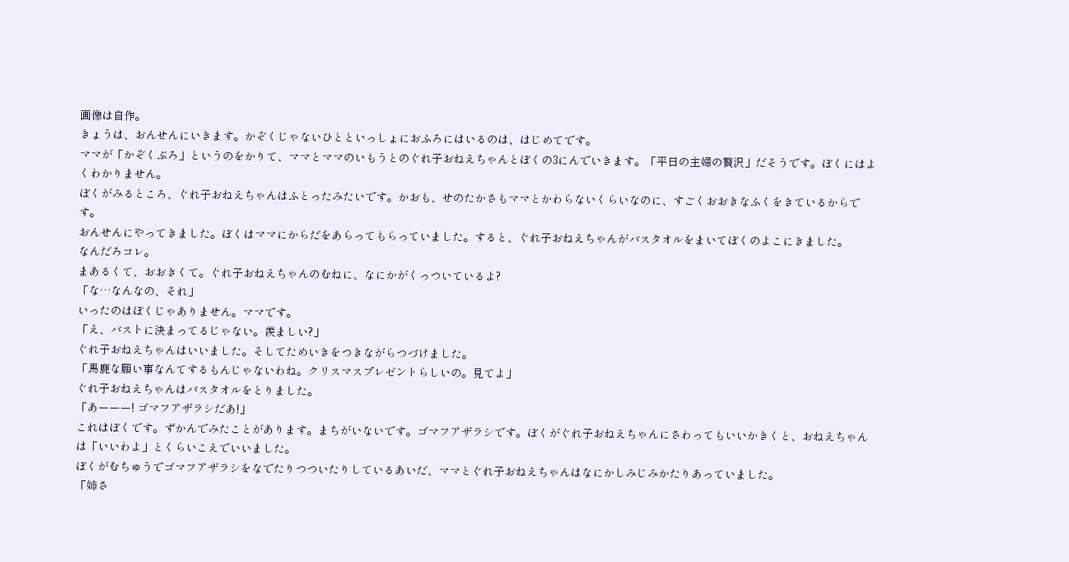画像は自作。
きょうは、おんせんにいきます。かぞくじゃないひとといっしょにおふろにはいるのは、はじめてです。
ママが「かぞくぶろ」というのをかりて、ママとママのいもうとのぐれ子おねえちゃんとぼくの3にんでいきます。「平日の主婦の贅沢」だそうです。ぼくにはよくわかりません。
ぼくがみるところ、ぐれ子おねえちゃんはふとったみたいです。かおも、せのたかさもママとかわらないくらいなのに、すごくおおきなふくをきているからです。
おんせんにやってきました。ぼくはママにからだをあらってもらっていました。すると、ぐれ子おねえちゃんがバスタオルをまいてぼくのよこにきました。
なんだろコレ。
まあるくて、おおきくて。ぐれ子おねえちゃんのむねに、なにかがくっついているよ?
「な…なんなの、それ」
いったのはぼくじゃありません。ママです。
「え、バストに決まってるじゃない。羨ましい?」
ぐれ子おねえちゃんはいいました。そしてためいきをつきながらつづけました。
「馬鹿な願い事なんてするもんじゃないわね。クリスマスプレゼントらしいの。見てよ」
ぐれ子おねえちゃんはバスタオルをとりました。
「あーーー! ゴマフアザラシだあ!」
これはぼくです。ずかんでみたことがあります。まちがいないです。ゴマフアザラシです。ぼくがぐれ子おねえちゃんにさわってもいいかきくと、おねえちゃんは「いいわよ」とくらいこえでいいました。
ぼくがむちゅうでゴマフアザラシをなでたりつついたりしているあいだ、ママとぐれ子おねえちゃんはなにかしみじみかたりあっていました。
「姉さ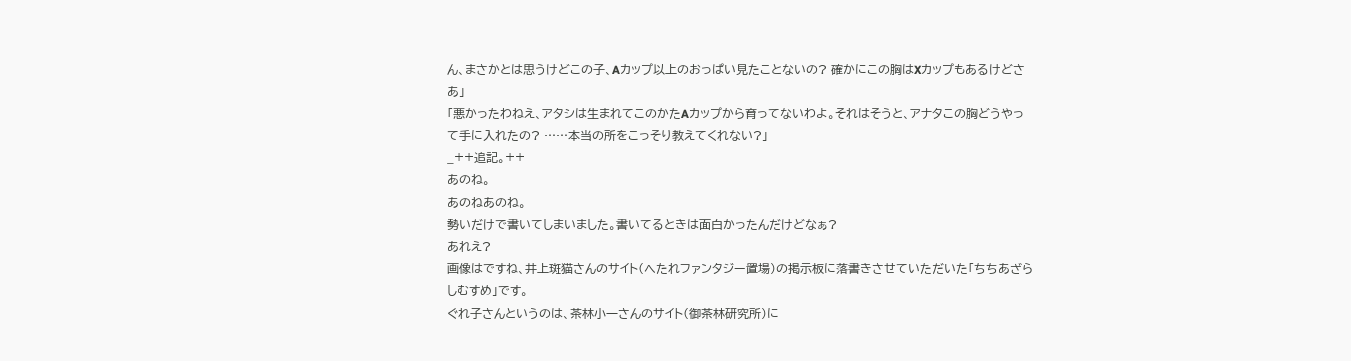ん、まさかとは思うけどこの子、Aカップ以上のおっぱい見たことないの? 確かにこの胸はXカップもあるけどさあ」
「悪かったわねえ、アタシは生まれてこのかたAカップから育ってないわよ。それはそうと、アナタこの胸どうやって手に入れたの? ……本当の所をこっそり教えてくれない?」
_++追記。++
あのね。
あのねあのね。
勢いだけで書いてしまいました。書いてるときは面白かったんだけどなぁ?
あれえ?
画像はですね、井上斑猫さんのサイト(へたれファンタジー置場)の掲示板に落書きさせていただいた「ちちあざらしむすめ」です。
ぐれ子さんというのは、茶林小一さんのサイト(御茶林研究所)に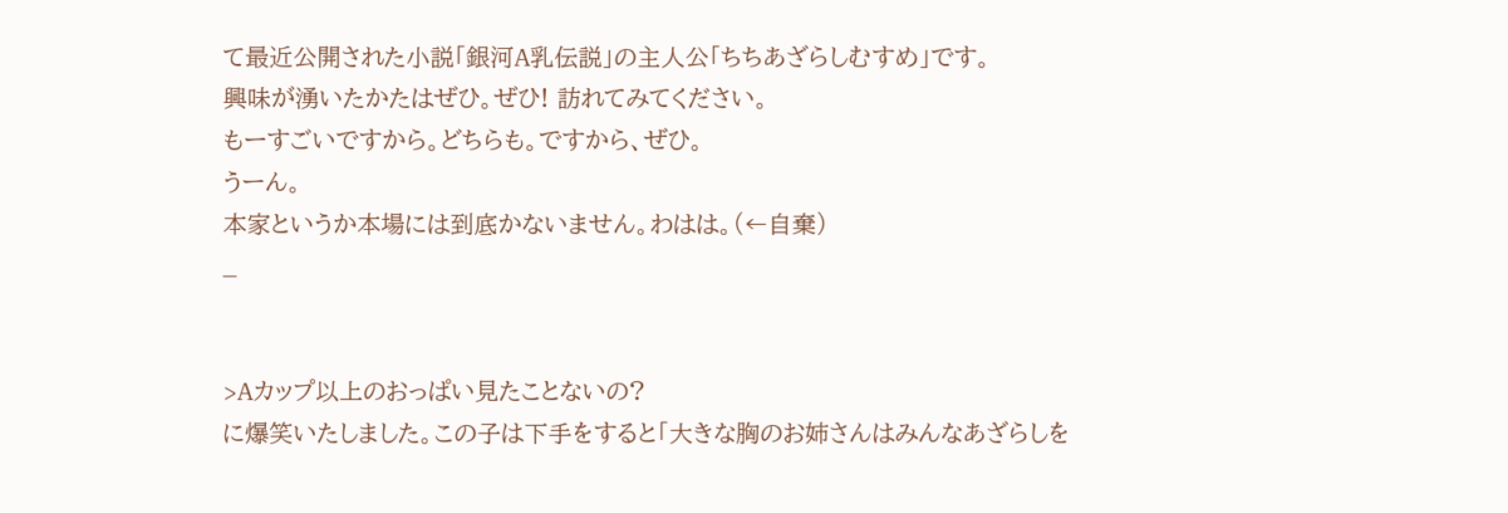て最近公開された小説「銀河A乳伝説」の主人公「ちちあざらしむすめ」です。
興味が湧いたかたはぜひ。ぜひ! 訪れてみてください。
もーすごいですから。どちらも。ですから、ぜひ。
うーん。
本家というか本場には到底かないません。わはは。(←自棄)
_


>Aカップ以上のおっぱい見たことないの?
に爆笑いたしました。この子は下手をすると「大きな胸のお姉さんはみんなあざらしを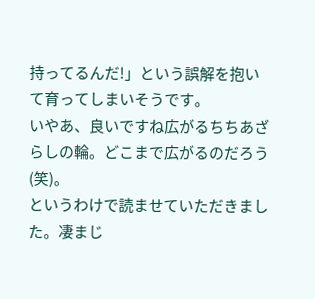持ってるんだ!」という誤解を抱いて育ってしまいそうです。
いやあ、良いですね広がるちちあざらしの輪。どこまで広がるのだろう(笑)。
というわけで読ませていただきました。凄まじ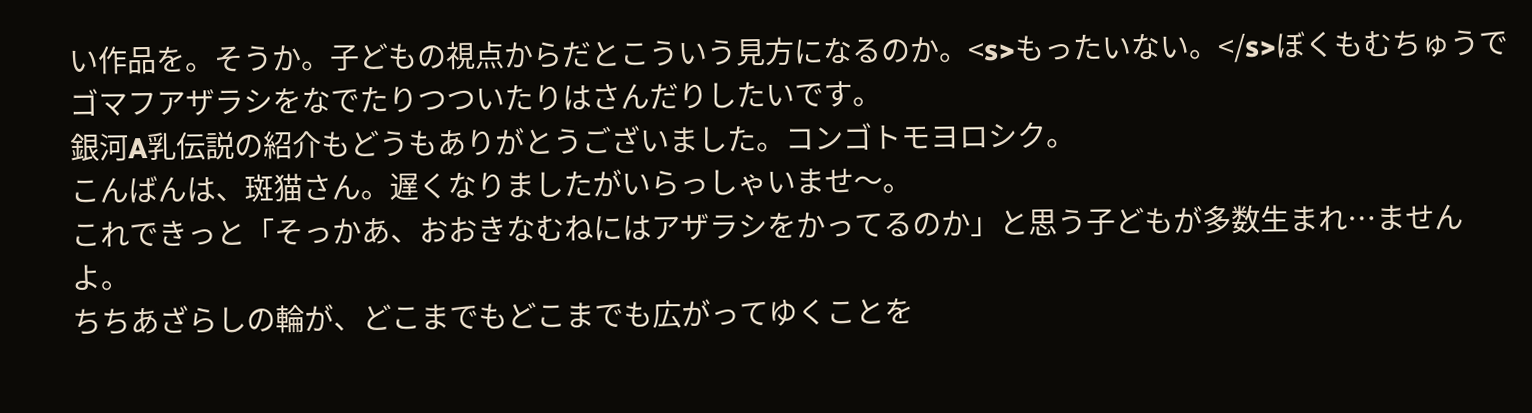い作品を。そうか。子どもの視点からだとこういう見方になるのか。<s>もったいない。</s>ぼくもむちゅうでゴマフアザラシをなでたりつついたりはさんだりしたいです。
銀河A乳伝説の紹介もどうもありがとうございました。コンゴトモヨロシク。
こんばんは、斑猫さん。遅くなりましたがいらっしゃいませ〜。
これできっと「そっかあ、おおきなむねにはアザラシをかってるのか」と思う子どもが多数生まれ…ませんよ。
ちちあざらしの輪が、どこまでもどこまでも広がってゆくことを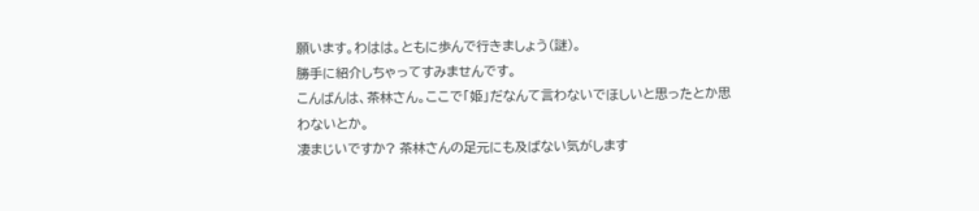願います。わはは。ともに歩んで行きましょう(謎)。
勝手に紹介しちゃってすみませんです。
こんばんは、茶林さん。ここで「姫」だなんて言わないでほしいと思ったとか思わないとか。
凄まじいですか? 茶林さんの足元にも及ばない気がします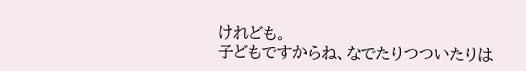けれども。
子どもですからね、なでたりつついたりは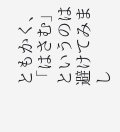ともかく、「はさむ」というのは避けてみまし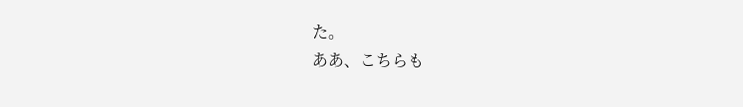た。
ああ、こちらも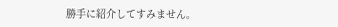勝手に紹介してすみません。